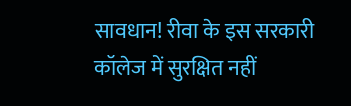सावधान! रीवा के इस सरकारी कॉलेज में सुरक्षित नहीं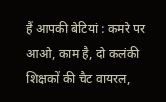हैं आपकी बेटियां : कमरे पर आओ, काम है, दो कलंकी शिक्षकों की चैट वायरल,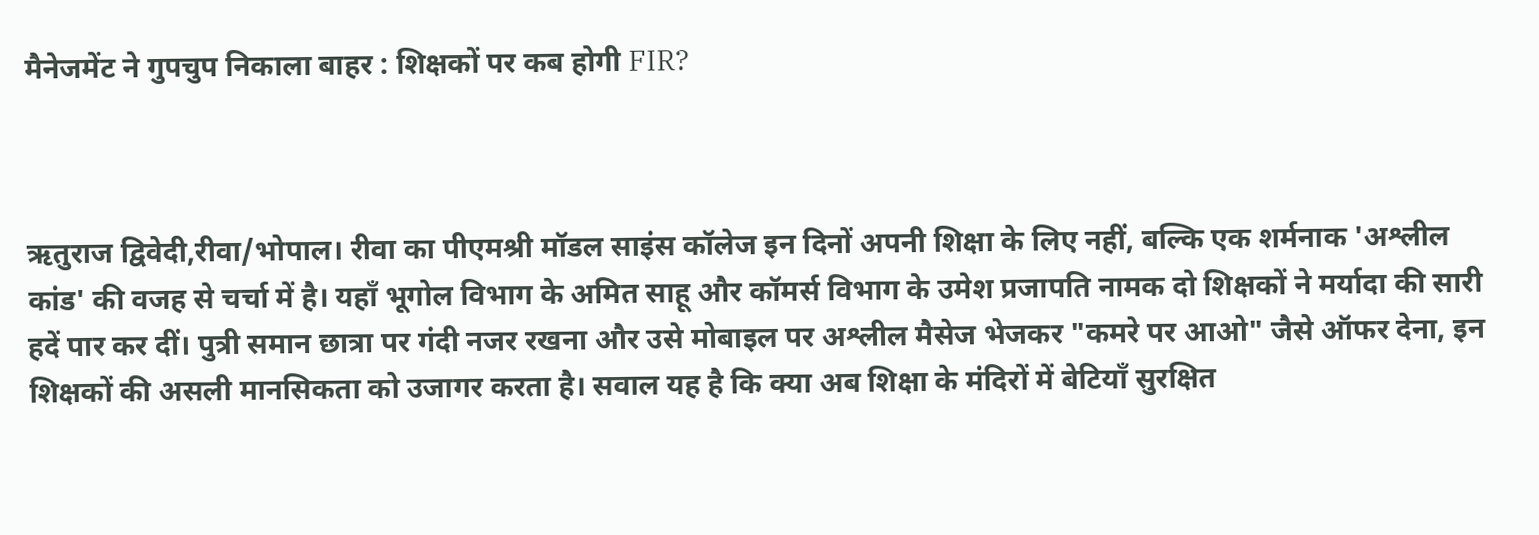मैनेजमेंट ने गुपचुप निकाला बाहर : शिक्षकों पर कब होगी FIR?



ऋतुराज द्विवेदी,रीवा/भोपाल। रीवा का पीएमश्री मॉडल साइंस कॉलेज इन दिनों अपनी शिक्षा के लिए नहीं, बल्कि एक शर्मनाक 'अश्लील कांड' की वजह से चर्चा में है। यहाँ भूगोल विभाग के अमित साहू और कॉमर्स विभाग के उमेश प्रजापति नामक दो शिक्षकों ने मर्यादा की सारी हदें पार कर दीं। पुत्री समान छात्रा पर गंदी नजर रखना और उसे मोबाइल पर अश्लील मैसेज भेजकर "कमरे पर आओ" जैसे ऑफर देना, इन शिक्षकों की असली मानसिकता को उजागर करता है। सवाल यह है कि क्या अब शिक्षा के मंदिरों में बेटियाँ सुरक्षित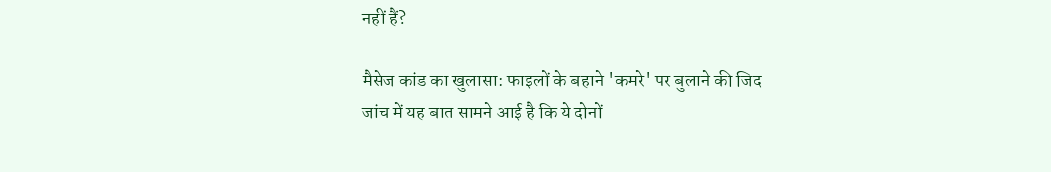नहीं हैं?

मैसेज कांड का खुलासा: फाइलों के बहाने 'कमरे' पर बुलाने की जिद
जांच में यह बात सामने आई है कि ये दोनों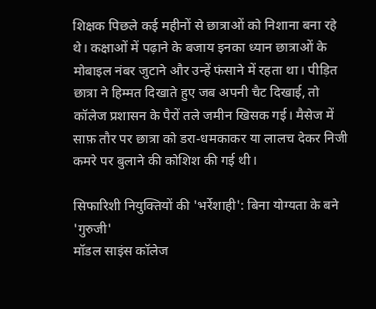शिक्षक पिछले कई महीनों से छात्राओं को निशाना बना रहे थे। कक्षाओं में पढ़ाने के बजाय इनका ध्यान छात्राओं के मोबाइल नंबर जुटाने और उन्हें फंसाने में रहता था। पीड़ित छात्रा ने हिम्मत दिखाते हुए जब अपनी चैट दिखाई, तो कॉलेज प्रशासन के पैरों तले जमीन खिसक गई। मैसेज में साफ़ तौर पर छात्रा को डरा-धमकाकर या लालच देकर निजी कमरे पर बुलाने की कोशिश की गई थी।

सिफारिशी नियुक्तियों की 'भर्रेशाही': बिना योग्यता के बने 'गुरुजी'
मॉडल साइंस कॉलेज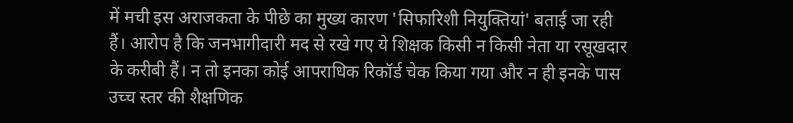में मची इस अराजकता के पीछे का मुख्य कारण 'सिफारिशी नियुक्तियां' बताई जा रही हैं। आरोप है कि जनभागीदारी मद से रखे गए ये शिक्षक किसी न किसी नेता या रसूखदार के करीबी हैं। न तो इनका कोई आपराधिक रिकॉर्ड चेक किया गया और न ही इनके पास उच्च स्तर की शैक्षणिक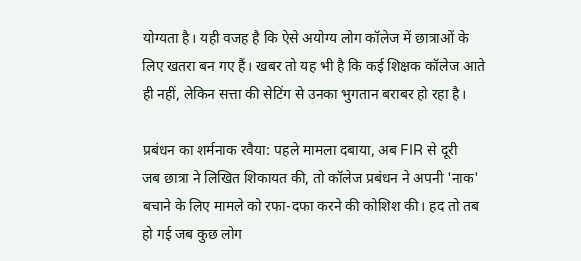योग्यता है। यही वजह है कि ऐसे अयोग्य लोग कॉलेज में छात्राओं के लिए खतरा बन गए हैं। खबर तो यह भी है कि कई शिक्षक कॉलेज आते ही नहीं, लेकिन सत्ता की सेटिंग से उनका भुगतान बराबर हो रहा है।

प्रबंधन का शर्मनाक रवैया: पहले मामला दबाया, अब FIR से दूरी
जब छात्रा ने लिखित शिकायत की, तो कॉलेज प्रबंधन ने अपनी 'नाक' बचाने के लिए मामले को रफा-दफा करने की कोशिश की। हद तो तब हो गई जब कुछ लोग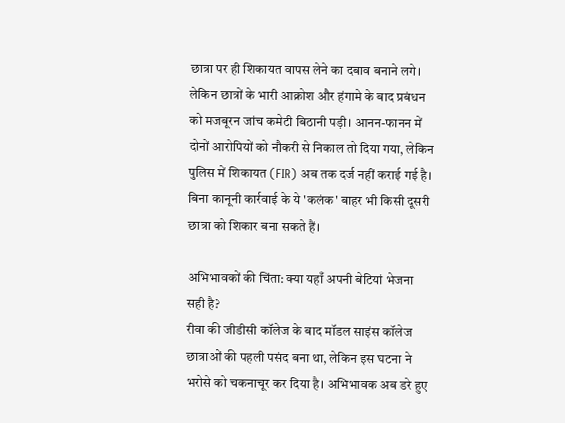छात्रा पर ही शिकायत वापस लेने का दबाव बनाने लगे। लेकिन छात्रों के भारी आक्रोश और हंगामे के बाद प्रबंधन को मजबूरन जांच कमेटी बिठानी पड़ी। आनन-फानन में दोनों आरोपियों को नौकरी से निकाल तो दिया गया, लेकिन पुलिस में शिकायत (FIR) अब तक दर्ज नहीं कराई गई है। बिना कानूनी कार्रवाई के ये 'कलंक' बाहर भी किसी दूसरी छात्रा को शिकार बना सकते हैं।

अभिभावकों की चिंता: क्या यहाँ अपनी बेटियां भेजना सही है?
रीवा की जीडीसी कॉलेज के बाद मॉडल साइंस कॉलेज छात्राओं की पहली पसंद बना था, लेकिन इस घटना ने भरोसे को चकनाचूर कर दिया है। अभिभावक अब डरे हुए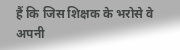हैं कि जिस शिक्षक के भरोसे वे अपनी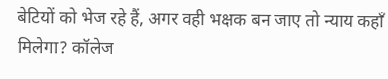बेटियों को भेज रहे हैं, अगर वही भक्षक बन जाए तो न्याय कहाँ मिलेगा? कॉलेज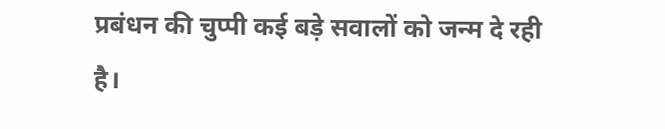प्रबंधन की चुप्पी कई बड़े सवालों को जन्म दे रही है।